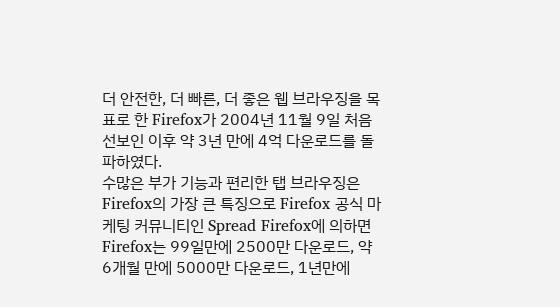더 안전한, 더 빠른, 더 좋은 웹 브라우징을 목표로 한 Firefox가 2004년 11월 9일 처음 선보인 이후 약 3년 만에 4억 다운로드를 돌파하였다.
수많은 부가 기능과 편리한 탭 브라우징은 Firefox의 가장 큰 특징으로 Firefox 공식 마케팅 커뮤니티인 Spread Firefox에 의하면 Firefox는 99일만에 2500만 다운로드, 약 6개월 만에 5000만 다운로드, 1년만에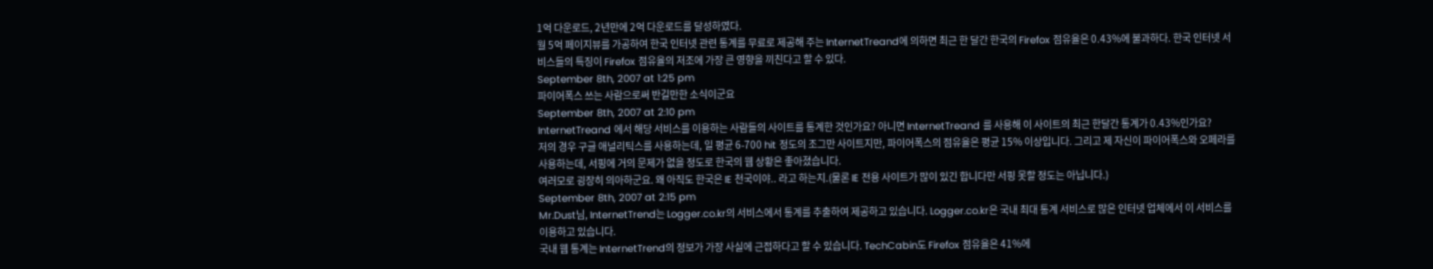1억 다운로드, 2년만에 2억 다운로드를 달성하였다.
월 5억 페이지뷰를 가공하여 한국 인터넷 관련 통계를 무료로 제공해 주는 InternetTreand에 의하면 최근 한 달간 한국의 Firefox 점유율은 0.43%에 불과하다. 한국 인터넷 서비스들의 특징이 Firefox 점유율의 저조에 가장 큰 영향을 끼친다고 할 수 있다.
September 8th, 2007 at 1:25 pm
파이어폭스 쓰는 사람으로써 반길만한 소식이군요
September 8th, 2007 at 2:10 pm
InternetTreand 에서 해당 서비스를 이용하는 사람들의 사이트를 통계한 것인가요? 아니면 InternetTreand 를 사용해 이 사이트의 최근 한달간 통계가 0.43%인가요?
저의 경우 구글 애널리틱스를 사용하는데, 일 평균 6-700 hit 정도의 조그만 사이트지만, 파이어폭스의 점유율은 평균 15% 이상입니다. 그리고 제 자신이 파이어폭스와 오페라를 사용하는데, 서핑에 거의 문제가 없을 정도로 한국의 웹 상황은 좋아졌습니다.
여러모로 굉장히 의아하군요. 왜 아직도 한국은 IE 천국이야.. 라고 하는지.(물론 IE 전용 사이트가 많이 있긴 합니다만 서핑 못할 정도는 아닙니다.)
September 8th, 2007 at 2:15 pm
Mr.Dust님, InternetTrend는 Logger.co.kr의 서비스에서 통계를 추출하여 제공하고 있습니다. Logger.co.kr은 국내 최대 통계 서비스로 많은 인터넷 업체에서 이 서비스를 이용하고 있습니다.
국내 웹 통계는 InternetTrend의 정보가 가장 사실에 근접하다고 할 수 있습니다. TechCabin도 Firefox 점유율은 41%에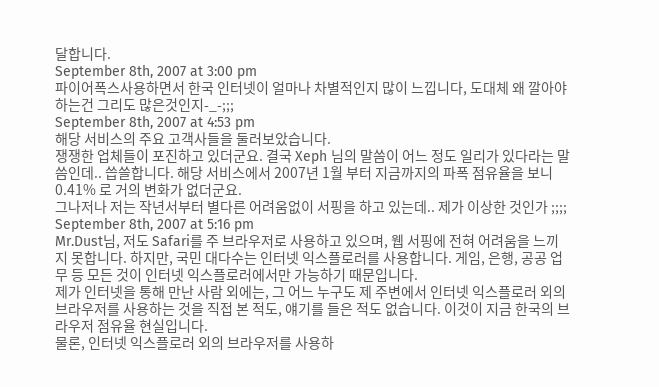달합니다.
September 8th, 2007 at 3:00 pm
파이어폭스사용하면서 한국 인터넷이 얼마나 차별적인지 많이 느낍니다, 도대체 왜 깔아야하는건 그리도 많은것인지-_-;;;
September 8th, 2007 at 4:53 pm
해당 서비스의 주요 고객사들을 둘러보았습니다.
쟁쟁한 업체들이 포진하고 있더군요. 결국 Xeph 님의 말씀이 어느 정도 일리가 있다라는 말씀인데.. 씁쓸합니다. 해당 서비스에서 2007년 1월 부터 지금까지의 파폭 점유율을 보니 0.41% 로 거의 변화가 없더군요.
그나저나 저는 작년서부터 별다른 어려움없이 서핑을 하고 있는데.. 제가 이상한 것인가 ;;;;
September 8th, 2007 at 5:16 pm
Mr.Dust님, 저도 Safari를 주 브라우저로 사용하고 있으며, 웹 서핑에 전혀 어려움을 느끼지 못합니다. 하지만, 국민 대다수는 인터넷 익스플로러를 사용합니다. 게임, 은행, 공공 업무 등 모든 것이 인터넷 익스플로러에서만 가능하기 때문입니다.
제가 인터넷을 통해 만난 사람 외에는, 그 어느 누구도 제 주변에서 인터넷 익스플로러 외의 브라우저를 사용하는 것을 직접 본 적도, 얘기를 들은 적도 없습니다. 이것이 지금 한국의 브라우저 점유율 현실입니다.
물론, 인터넷 익스플로러 외의 브라우저를 사용하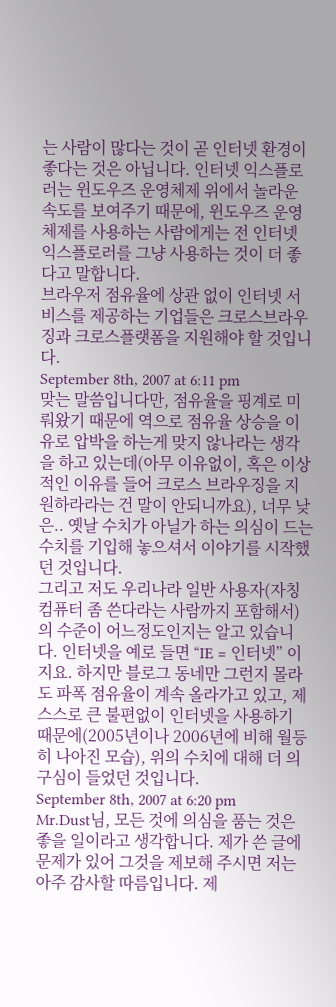는 사람이 많다는 것이 곧 인터넷 환경이 좋다는 것은 아닙니다. 인터넷 익스플로러는 윈도우즈 운영체제 위에서 놀라운 속도를 보여주기 때문에, 윈도우즈 운영체제를 사용하는 사람에게는 전 인터넷 익스플로러를 그냥 사용하는 것이 더 좋다고 말합니다.
브라우저 점유율에 상관 없이 인터넷 서비스를 제공하는 기업들은 크로스브라우징과 크로스플랫폼을 지원해야 할 것입니다.
September 8th, 2007 at 6:11 pm
맞는 말씀입니다만, 점유율을 핑계로 미뤄왔기 때문에 역으로 점유율 상승을 이유로 압박을 하는게 맞지 않나라는 생각을 하고 있는데(아무 이유없이, 혹은 이상적인 이유를 들어 크로스 브라우징을 지원하라라는 건 말이 안되니까요), 너무 낮은.. 옛날 수치가 아닐가 하는 의심이 드는 수치를 기입해 놓으셔서 이야기를 시작했던 것입니다.
그리고 저도 우리나라 일반 사용자(자칭 컴퓨터 좀 쓴다라는 사람까지 포함해서)의 수준이 어느정도인지는 알고 있습니다. 인터넷을 예로 들면 “IE = 인터넷” 이지요. 하지만 블로그 동네만 그런지 몰라도 파폭 점유율이 계속 올라가고 있고, 제 스스로 큰 불편없이 인터넷을 사용하기 때문에(2005년이나 2006년에 비해 월등히 나아진 모습), 위의 수치에 대해 더 의구심이 들었던 것입니다.
September 8th, 2007 at 6:20 pm
Mr.Dust님, 모든 것에 의심을 품는 것은 좋을 일이라고 생각합니다. 제가 쓴 글에 문제가 있어 그것을 제보해 주시면 저는 아주 감사할 따름입니다. 제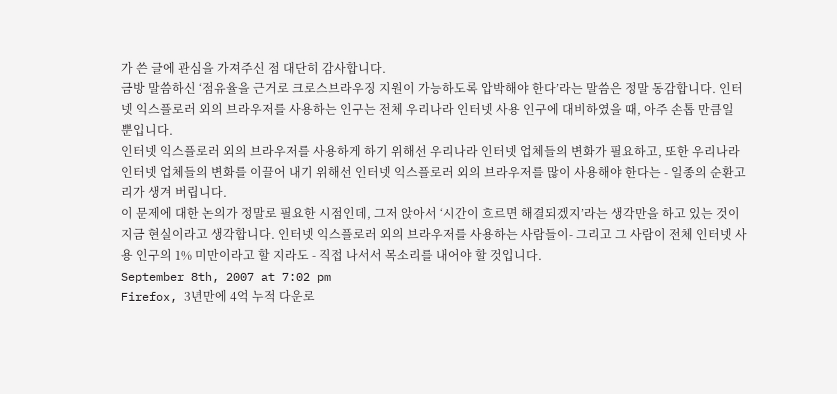가 쓴 글에 관심을 가져주신 점 대단히 감사합니다.
금방 말씀하신 ‘점유율을 근거로 크로스브라우징 지원이 가능하도록 압박해야 한다’라는 말씀은 정말 동감합니다. 인터넷 익스플로러 외의 브라우저를 사용하는 인구는 전체 우리나라 인터넷 사용 인구에 대비하였을 때, 아주 손톱 만큼일 뿐입니다.
인터넷 익스플로러 외의 브라우저를 사용하게 하기 위해선 우리나라 인터넷 업체들의 변화가 필요하고, 또한 우리나라 인터넷 업체들의 변화를 이끌어 내기 위해선 인터넷 익스플로러 외의 브라우저를 많이 사용해야 한다는 - 일종의 순환고리가 생겨 버립니다.
이 문제에 대한 논의가 정말로 필요한 시점인데, 그저 앉아서 ‘시간이 흐르면 해결되겠지’라는 생각만을 하고 있는 것이 지금 현실이라고 생각합니다. 인터넷 익스플로러 외의 브라우저를 사용하는 사람들이- 그리고 그 사람이 전체 인터넷 사용 인구의 1% 미만이라고 할 지라도 - 직접 나서서 목소리를 내어야 할 것입니다.
September 8th, 2007 at 7:02 pm
Firefox, 3년만에 4억 누적 다운로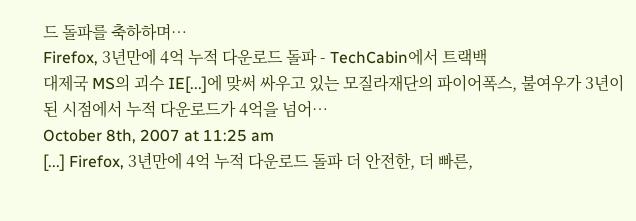드 돌파를 축하하며…
Firefox, 3년만에 4억 누적 다운로드 돌파 - TechCabin에서 트랙백
대제국 MS의 괴수 IE[...]에 맞써 싸우고 있는 모질라재단의 파이어폭스, 불여우가 3년이 된 시점에서 누적 다운로드가 4억을 넘어…
October 8th, 2007 at 11:25 am
[...] Firefox, 3년만에 4억 누적 다운로드 돌파 더 안전한, 더 빠른,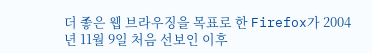더 좋은 웹 브라우징을 목표로 한 Firefox가 2004년 11월 9일 처음 선보인 이후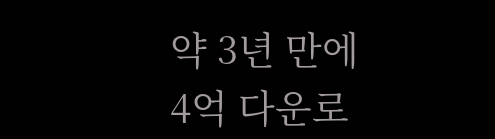약 3년 만에 4억 다운로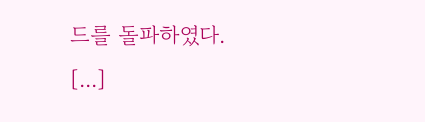드를 돌파하였다. [...]